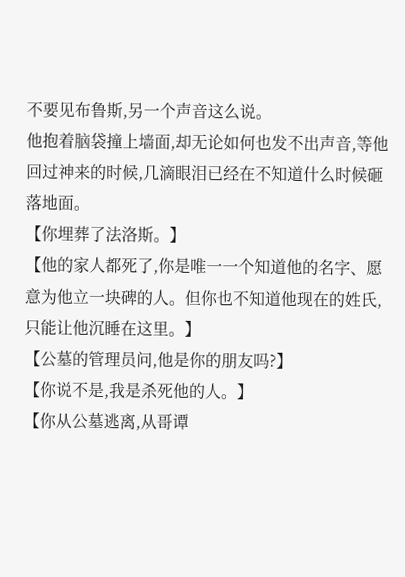不要见布鲁斯,另一个声音这么说。
他抱着脑袋撞上墙面,却无论如何也发不出声音,等他回过神来的时候,几滴眼泪已经在不知道什么时候砸落地面。
【你埋葬了法洛斯。】
【他的家人都死了,你是唯一一个知道他的名字、愿意为他立一块碑的人。但你也不知道他现在的姓氏,只能让他沉睡在这里。】
【公墓的管理员问,他是你的朋友吗?】
【你说不是,我是杀死他的人。】
【你从公墓逃离,从哥谭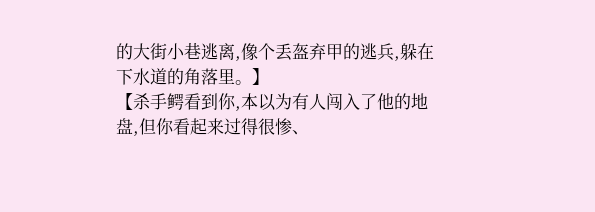的大街小巷逃离,像个丢盔弃甲的逃兵,躲在下水道的角落里。】
【杀手鳄看到你,本以为有人闯入了他的地盘,但你看起来过得很惨、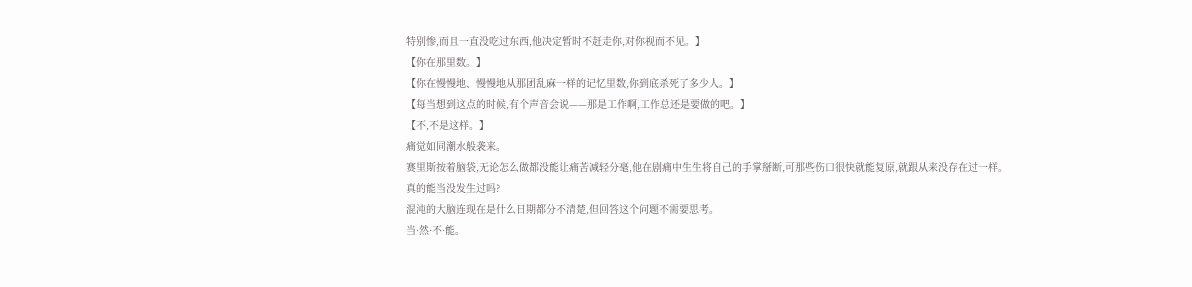特别惨,而且一直没吃过东西,他决定暂时不赶走你,对你视而不见。】
【你在那里数。】
【你在慢慢地、慢慢地从那团乱麻一样的记忆里数,你到底杀死了多少人。】
【每当想到这点的时候,有个声音会说——那是工作啊,工作总还是要做的吧。】
【不,不是这样。】
痛觉如同潮水般袭来。
赛里斯按着脑袋,无论怎么做都没能让痛苦减轻分毫,他在剧痛中生生将自己的手掌掰断,可那些伤口很快就能复原,就跟从来没存在过一样。
真的能当没发生过吗?
混沌的大脑连现在是什么日期都分不清楚,但回答这个问题不需要思考。
当·然·不·能。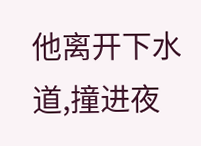他离开下水道,撞进夜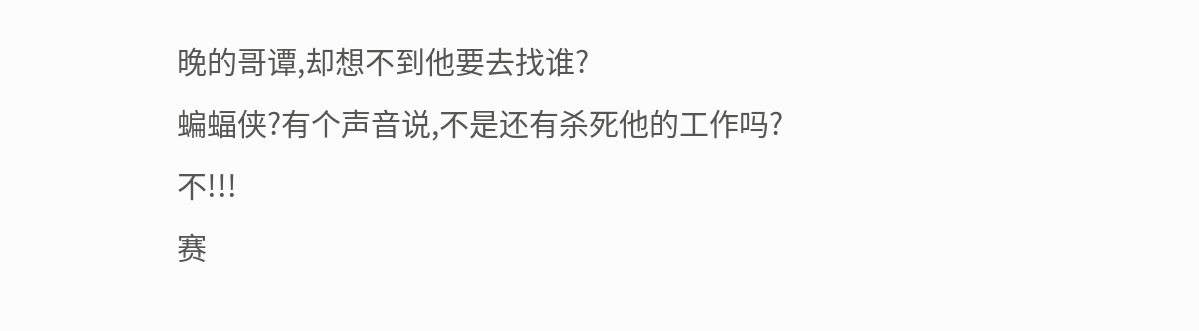晚的哥谭,却想不到他要去找谁?
蝙蝠侠?有个声音说,不是还有杀死他的工作吗?
不!!!
赛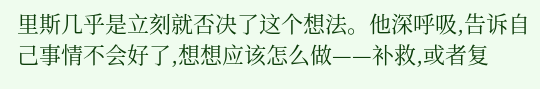里斯几乎是立刻就否决了这个想法。他深呼吸,告诉自己事情不会好了,想想应该怎么做——补救,或者复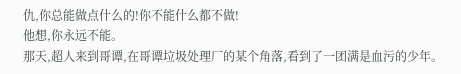仇,你总能做点什么的!你不能什么都不做!
他想,你永远不能。
那天,超人来到哥谭,在哥谭垃圾处理厂的某个角落,看到了一团满是血污的少年。